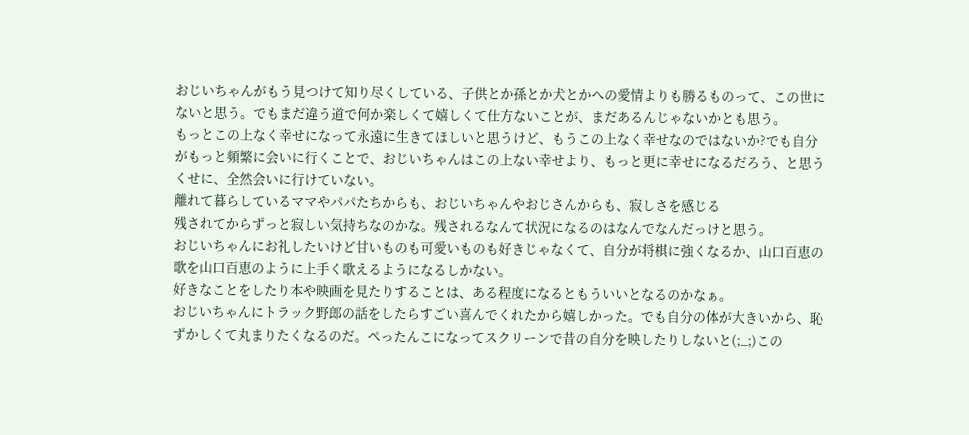おじいちゃんがもう見つけて知り尽くしている、子供とか孫とか犬とかへの愛情よりも勝るものって、この世にないと思う。でもまだ違う道で何か楽しくて嬉しくて仕方ないことが、まだあるんじゃないかとも思う。
もっとこの上なく幸せになって永遠に生きてほしいと思うけど、もうこの上なく幸せなのではないか?でも自分がもっと頻繁に会いに行くことで、おじいちゃんはこの上ない幸せより、もっと更に幸せになるだろう、と思うくせに、全然会いに行けていない。
離れて暮らしているママやパパたちからも、おじいちゃんやおじさんからも、寂しさを感じる
残されてからずっと寂しい気持ちなのかな。残されるなんて状況になるのはなんでなんだっけと思う。
おじいちゃんにお礼したいけど甘いものも可愛いものも好きじゃなくて、自分が将棋に強くなるか、山口百恵の歌を山口百恵のように上手く歌えるようになるしかない。
好きなことをしたり本や映画を見たりすることは、ある程度になるともういいとなるのかなぁ。
おじいちゃんにトラック野郎の話をしたらすごい喜んでくれたから嬉しかった。でも自分の体が大きいから、恥ずかしくて丸まりたくなるのだ。ぺったんこになってスクリーンで昔の自分を映したりしないと(;_;)この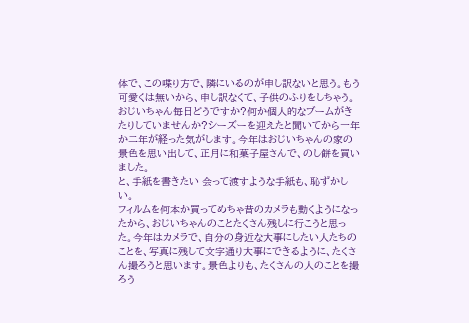体で、この喋り方で、隣にいるのが申し訳ないと思う。もう可愛くは無いから、申し訳なくて、子供のふりをしちゃう。
おじいちゃん毎日どうですか?何か個人的なブームがきたりしていませんか?シーズーを迎えたと聞いてから一年か二年が経った気がします。今年はおじいちゃんの家の景色を思い出して、正月に和菓子屋さんで、のし餅を買いました。
と、手紙を書きたい 会って渡すような手紙も、恥ずかしい。
フィルムを何本か買ってめちゃ昔のカメラも動くようになったから、おじいちゃんのことたくさん残しに行こうと思った。今年はカメラで、自分の身近な大事にしたい人たちのことを、写真に残して文字通り大事にできるように、たくさん撮ろうと思います。景色よりも、たくさんの人のことを撮ろう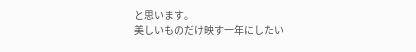と思います。
美しいものだけ映す一年にしたい